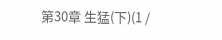第30章 生猛(下)(1 /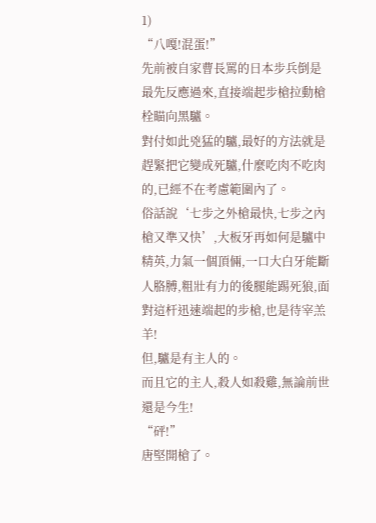1)
“八嘎!混蛋!”
先前被自家曹長罵的日本步兵倒是最先反應過來,直接端起步槍拉動槍栓瞄向黑驢。
對付如此兇猛的驢,最好的方法就是趕緊把它變成死驢,什麼吃肉不吃肉的,已經不在考慮範圍內了。
俗話說‘七步之外槍最快,七步之內槍又準又快’,大板牙再如何是驢中精英,力氣一個頂倆,一口大白牙能斷人胳膊,粗壯有力的後腿能踢死狼,面對這杆迅速端起的步槍,也是待宰羔羊!
但,驢是有主人的。
而且它的主人,殺人如殺雞,無論前世還是今生!
“砰!”
唐堅開槍了。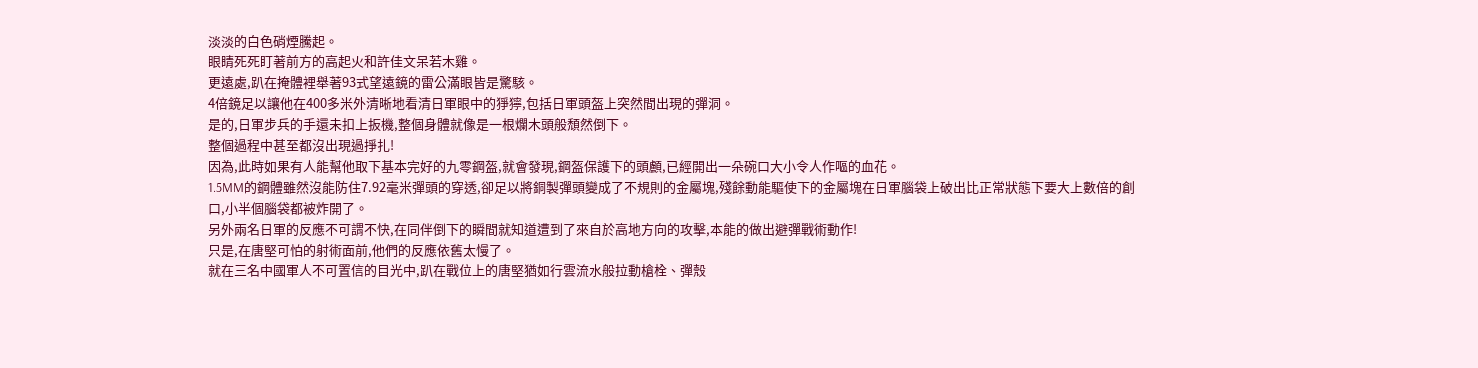淡淡的白色硝煙騰起。
眼睛死死盯著前方的高起火和許佳文呆若木雞。
更遠處,趴在掩體裡舉著93式望遠鏡的雷公滿眼皆是驚駭。
4倍鏡足以讓他在400多米外清晰地看清日軍眼中的猙獰,包括日軍頭盔上突然間出現的彈洞。
是的,日軍步兵的手還未扣上扳機,整個身體就像是一根爛木頭般頹然倒下。
整個過程中甚至都沒出現過掙扎!
因為,此時如果有人能幫他取下基本完好的九零鋼盔,就會發現,鋼盔保護下的頭顱,已經開出一朵碗口大小令人作嘔的血花。
1.5MM的鋼體雖然沒能防住7.92毫米彈頭的穿透,卻足以將銅製彈頭變成了不規則的金屬塊,殘餘動能驅使下的金屬塊在日軍腦袋上破出比正常狀態下要大上數倍的創口,小半個腦袋都被炸開了。
另外兩名日軍的反應不可謂不快,在同伴倒下的瞬間就知道遭到了來自於高地方向的攻擊,本能的做出避彈戰術動作!
只是,在唐堅可怕的射術面前,他們的反應依舊太慢了。
就在三名中國軍人不可置信的目光中,趴在戰位上的唐堅猶如行雲流水般拉動槍栓、彈殼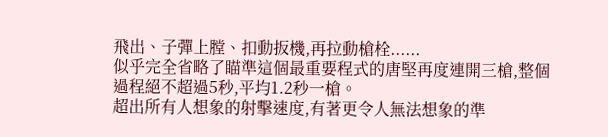飛出、子彈上膛、扣動扳機,再拉動槍栓......
似乎完全省略了瞄準這個最重要程式的唐堅再度連開三槍,整個過程絕不超過5秒,平均1.2秒一槍。
超出所有人想象的射擊速度,有著更令人無法想象的準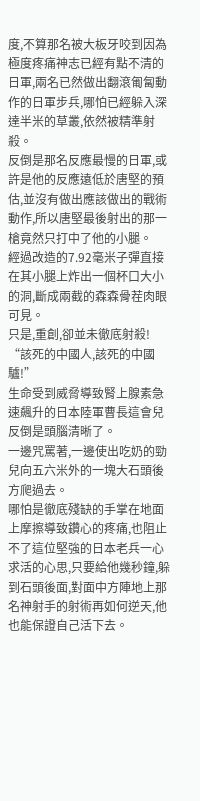度,不算那名被大板牙咬到因為極度疼痛神志已經有點不清的日軍,兩名已然做出翻滾匍匐動作的日軍步兵,哪怕已經躲入深達半米的草叢,依然被精準射殺。
反倒是那名反應最慢的日軍,或許是他的反應遠低於唐堅的預估,並沒有做出應該做出的戰術動作,所以唐堅最後射出的那一槍竟然只打中了他的小腿。
經過改造的7.92毫米子彈直接在其小腿上炸出一個杯口大小的洞,斷成兩截的森森骨茬肉眼可見。
只是,重創,卻並未徹底射殺!
“該死的中國人,該死的中國驢!”
生命受到威脅導致腎上腺素急速飆升的日本陸軍曹長這會兒反倒是頭腦清晰了。
一邊咒罵著,一邊使出吃奶的勁兒向五六米外的一塊大石頭後方爬過去。
哪怕是徹底殘缺的手掌在地面上摩擦導致鑽心的疼痛,也阻止不了這位堅強的日本老兵一心求活的心思,只要給他幾秒鐘,躲到石頭後面,對面中方陣地上那名神射手的射術再如何逆天,他也能保證自己活下去。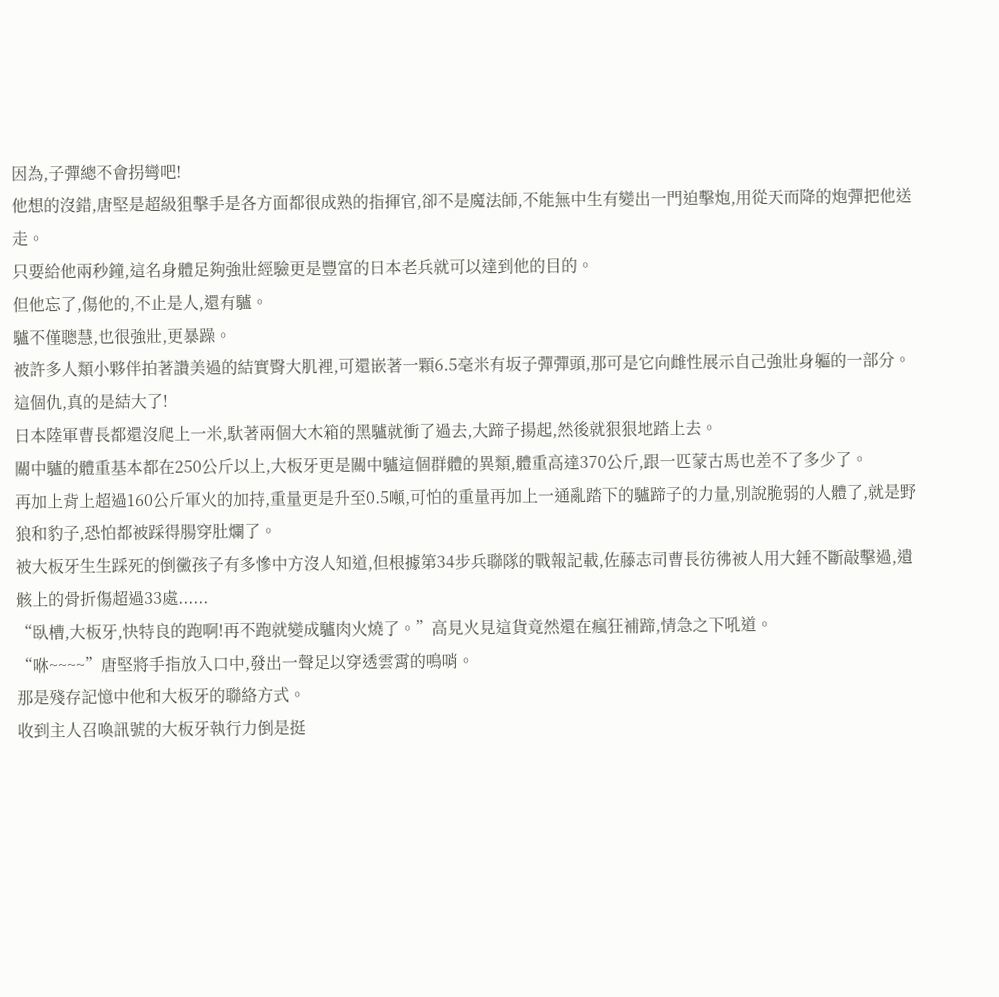因為,子彈總不會拐彎吧!
他想的沒錯,唐堅是超級狙擊手是各方面都很成熟的指揮官,卻不是魔法師,不能無中生有變出一門迫擊炮,用從天而降的炮彈把他送走。
只要給他兩秒鐘,這名身體足夠強壯經驗更是豐富的日本老兵就可以達到他的目的。
但他忘了,傷他的,不止是人,還有驢。
驢不僅聰慧,也很強壯,更暴躁。
被許多人類小夥伴拍著讚美過的結實臀大肌裡,可還嵌著一顆6.5毫米有坂子彈彈頭,那可是它向雌性展示自己強壯身軀的一部分。
這個仇,真的是結大了!
日本陸軍曹長都還沒爬上一米,馱著兩個大木箱的黑驢就衝了過去,大蹄子揚起,然後就狠狠地踏上去。
關中驢的體重基本都在250公斤以上,大板牙更是關中驢這個群體的異類,體重高達370公斤,跟一匹蒙古馬也差不了多少了。
再加上背上超過160公斤軍火的加持,重量更是升至0.5噸,可怕的重量再加上一通亂踏下的驢蹄子的力量,別說脆弱的人體了,就是野狼和豹子,恐怕都被踩得腸穿肚爛了。
被大板牙生生踩死的倒黴孩子有多慘中方沒人知道,但根據第34步兵聯隊的戰報記載,佐藤志司曹長彷彿被人用大錘不斷敲擊過,遺骸上的骨折傷超過33處......
“臥槽,大板牙,快特良的跑啊!再不跑就變成驢肉火燒了。”高見火見這貨竟然還在瘋狂補蹄,情急之下吼道。
“咻~~~~”唐堅將手指放入口中,發出一聲足以穿透雲霄的鳴哨。
那是殘存記憶中他和大板牙的聯絡方式。
收到主人召喚訊號的大板牙執行力倒是挺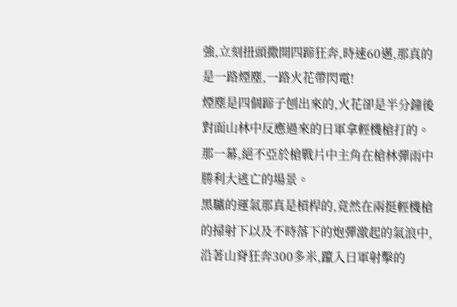強,立刻扭頭撒開四蹄狂奔,時速60邁,那真的是一路煙塵,一路火花帶閃電!
煙塵是四個蹄子刨出來的,火花卻是半分鐘後對面山林中反應過來的日軍拿輕機槍打的。
那一幕,絕不亞於槍戰片中主角在槍林彈雨中勝利大逃亡的場景。
黑驢的運氣那真是槓桿的,竟然在兩挺輕機槍的掃射下以及不時落下的炮彈激起的氣浪中,沿著山脊狂奔300多米,躥入日軍射擊的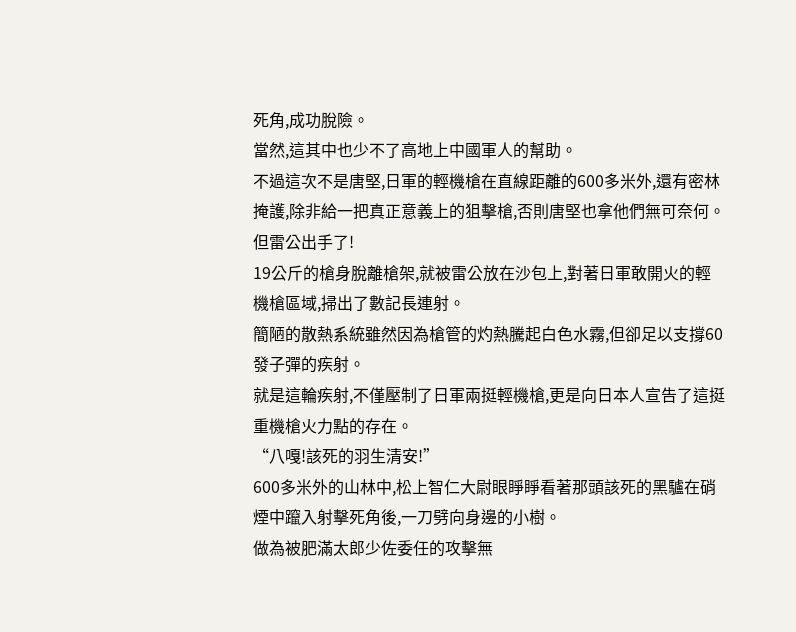死角,成功脫險。
當然,這其中也少不了高地上中國軍人的幫助。
不過這次不是唐堅,日軍的輕機槍在直線距離的600多米外,還有密林掩護,除非給一把真正意義上的狙擊槍,否則唐堅也拿他們無可奈何。
但雷公出手了!
19公斤的槍身脫離槍架,就被雷公放在沙包上,對著日軍敢開火的輕機槍區域,掃出了數記長連射。
簡陋的散熱系統雖然因為槍管的灼熱騰起白色水霧,但卻足以支撐60發子彈的疾射。
就是這輪疾射,不僅壓制了日軍兩挺輕機槍,更是向日本人宣告了這挺重機槍火力點的存在。
“八嘎!該死的羽生清安!”
600多米外的山林中,松上智仁大尉眼睜睜看著那頭該死的黑驢在硝煙中躥入射擊死角後,一刀劈向身邊的小樹。
做為被肥滿太郎少佐委任的攻擊無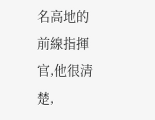名高地的前線指揮官,他很清楚,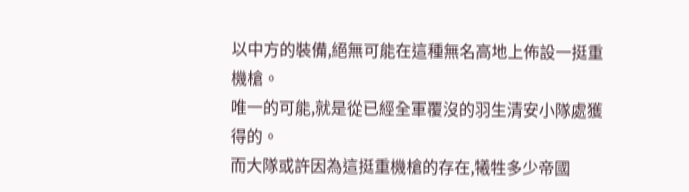以中方的裝備,絕無可能在這種無名高地上佈設一挺重機槍。
唯一的可能,就是從已經全軍覆沒的羽生清安小隊處獲得的。
而大隊或許因為這挺重機槍的存在,犧牲多少帝國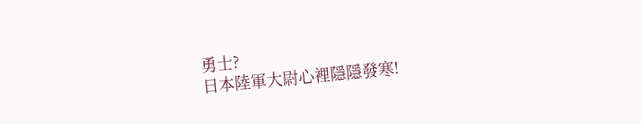勇士?
日本陸軍大尉心裡隱隱發寒!